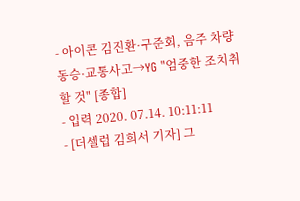- 아이콘 김진환·구준회, 음주 차량 동승·교통사고→YG "엄중한 조치취할 것" [종합]
- 입력 2020. 07.14. 10:11:11
- [더셀럽 김희서 기자] 그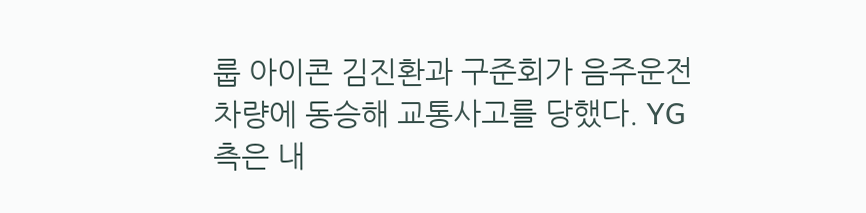룹 아이콘 김진환과 구준회가 음주운전 차량에 동승해 교통사고를 당했다. YG 측은 내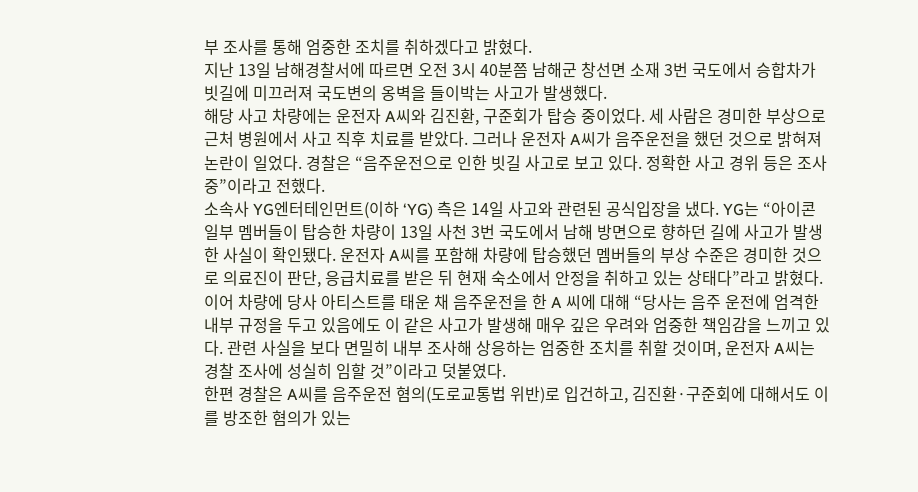부 조사를 통해 엄중한 조치를 취하겠다고 밝혔다.
지난 13일 남해경찰서에 따르면 오전 3시 40분쯤 남해군 창선면 소재 3번 국도에서 승합차가 빗길에 미끄러져 국도변의 옹벽을 들이박는 사고가 발생했다.
해당 사고 차량에는 운전자 A씨와 김진환, 구준회가 탑승 중이었다. 세 사람은 경미한 부상으로 근처 병원에서 사고 직후 치료를 받았다. 그러나 운전자 A씨가 음주운전을 했던 것으로 밝혀져 논란이 일었다. 경찰은 “음주운전으로 인한 빗길 사고로 보고 있다. 정확한 사고 경위 등은 조사 중”이라고 전했다.
소속사 YG엔터테인먼트(이하 ‘YG) 측은 14일 사고와 관련된 공식입장을 냈다. YG는 “아이콘 일부 멤버들이 탑승한 차량이 13일 사천 3번 국도에서 남해 방면으로 향하던 길에 사고가 발생한 사실이 확인됐다. 운전자 A씨를 포함해 차량에 탑승했던 멤버들의 부상 수준은 경미한 것으로 의료진이 판단, 응급치료를 받은 뒤 현재 숙소에서 안정을 취하고 있는 상태다”라고 밝혔다.
이어 차량에 당사 아티스트를 태운 채 음주운전을 한 A 씨에 대해 “당사는 음주 운전에 엄격한 내부 규정을 두고 있음에도 이 같은 사고가 발생해 매우 깊은 우려와 엄중한 책임감을 느끼고 있다. 관련 사실을 보다 면밀히 내부 조사해 상응하는 엄중한 조치를 취할 것이며, 운전자 A씨는 경찰 조사에 성실히 임할 것”이라고 덧붙였다.
한편 경찰은 A씨를 음주운전 혐의(도로교통법 위반)로 입건하고, 김진환·구준회에 대해서도 이를 방조한 혐의가 있는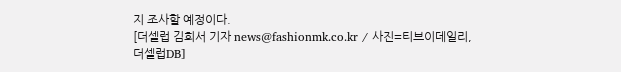지 조사할 예정이다.
[더셀럽 김희서 기자 news@fashionmk.co.kr / 사진=티브이데일리, 더셀럽DB]